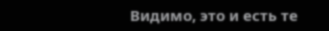Видимо, это и есть те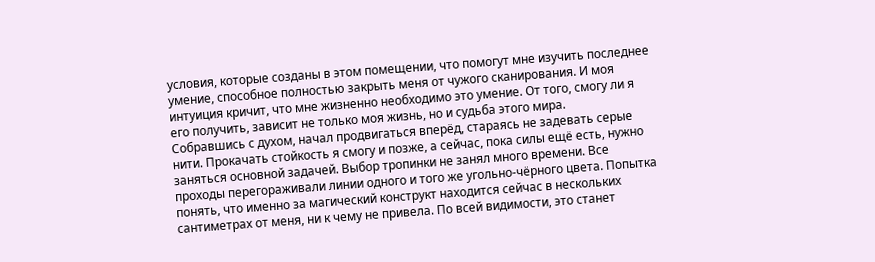условия, которые созданы в этом помещении, что помогут мне изучить последнее умение, способное полностью закрыть меня от чужого сканирования. И моя интуиция кричит, что мне жизненно необходимо это умение. От того, смогу ли я его получить, зависит не только моя жизнь, но и судьба этого мира.
Собравшись с духом, начал продвигаться вперёд, стараясь не задевать серые нити. Прокачать стойкость я смогу и позже, а сейчас, пока силы ещё есть, нужно заняться основной задачей. Выбор тропинки не занял много времени. Все проходы перегораживали линии одного и того же угольно-чёрного цвета. Попытка понять, что именно за магический конструкт находится сейчас в нескольких сантиметрах от меня, ни к чему не привела. По всей видимости, это станет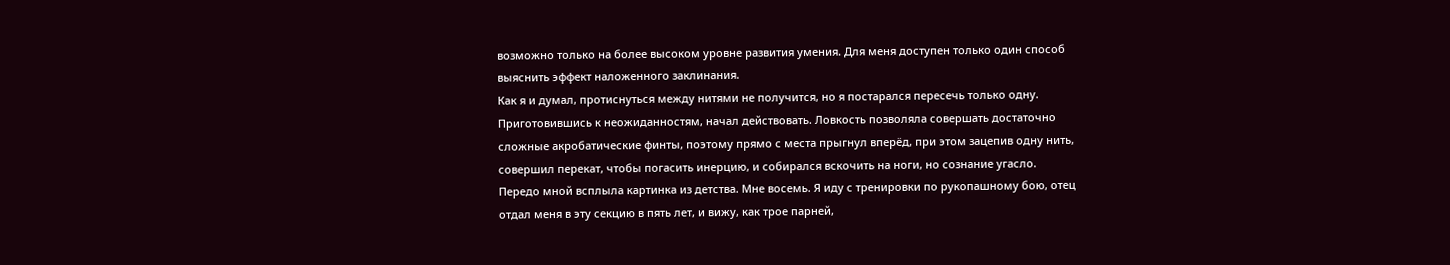возможно только на более высоком уровне развития умения. Для меня доступен только один способ выяснить эффект наложенного заклинания.
Как я и думал, протиснуться между нитями не получится, но я постарался пересечь только одну. Приготовившись к неожиданностям, начал действовать. Ловкость позволяла совершать достаточно сложные акробатические финты, поэтому прямо с места прыгнул вперёд, при этом зацепив одну нить, совершил перекат, чтобы погасить инерцию, и собирался вскочить на ноги, но сознание угасло.
Передо мной всплыла картинка из детства. Мне восемь. Я иду с тренировки по рукопашному бою, отец отдал меня в эту секцию в пять лет, и вижу, как трое парней,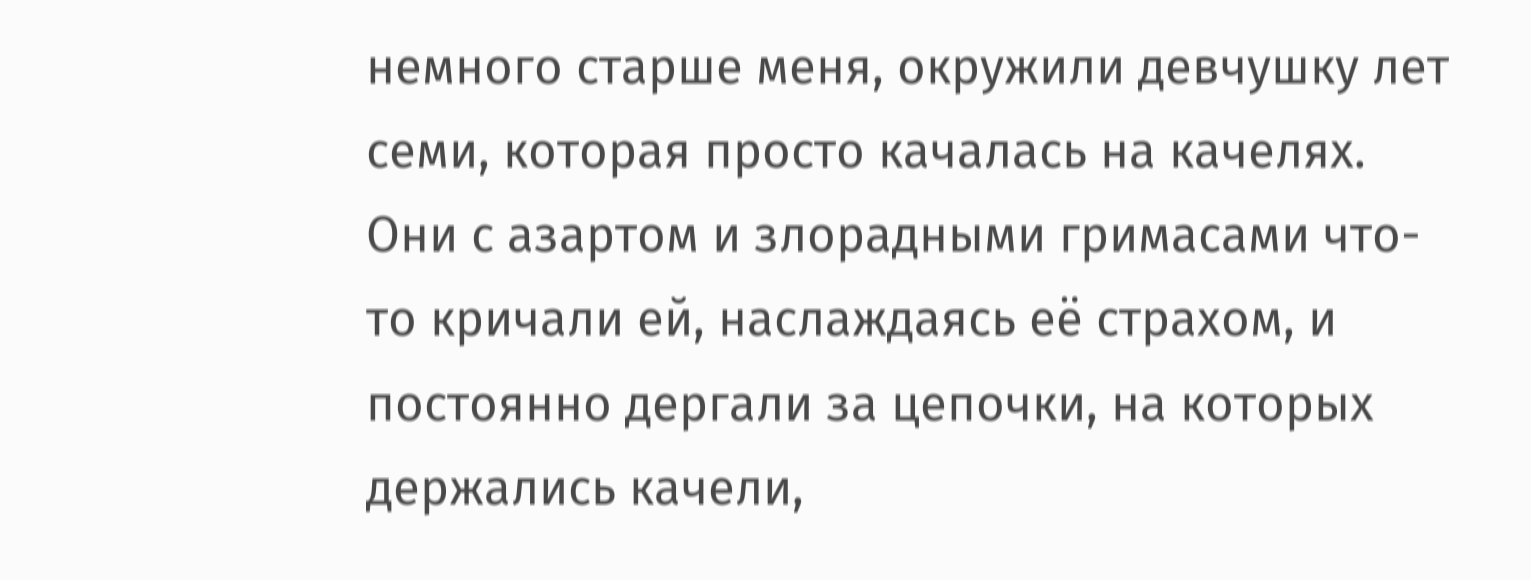немного старше меня, окружили девчушку лет семи, которая просто качалась на качелях. Они с азартом и злорадными гримасами что-то кричали ей, наслаждаясь её страхом, и постоянно дергали за цепочки, на которых держались качели,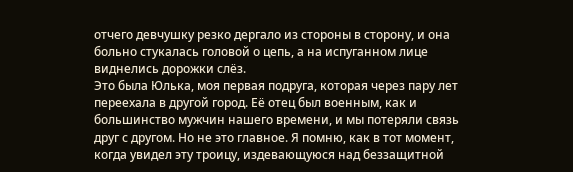отчего девчушку резко дергало из стороны в сторону, и она больно стукалась головой о цепь, а на испуганном лице виднелись дорожки слёз.
Это была Юлька, моя первая подруга, которая через пару лет переехала в другой город. Её отец был военным, как и большинство мужчин нашего времени, и мы потеряли связь друг с другом. Но не это главное. Я помню, как в тот момент, когда увидел эту троицу, издевающуюся над беззащитной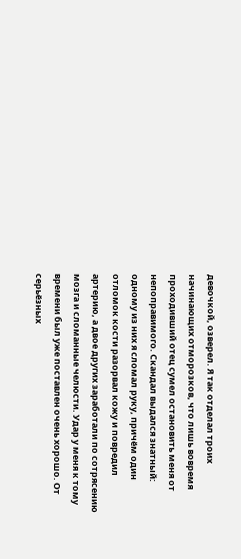девочкой, озверел. Я так отделал троих начинающих отморозков, что лишь вовремя проходивший отец сумел остановить меня от непоправимого. Скандал выдался знатный: одному из них я сломал руку, причём один отломок кости разорвал кожу и повредил артерию, а двое других заработали по сотрясению мозга и сломанные челюсти. Удар у меня к тому времени был уже поставлен очень хорошо. От серьёзных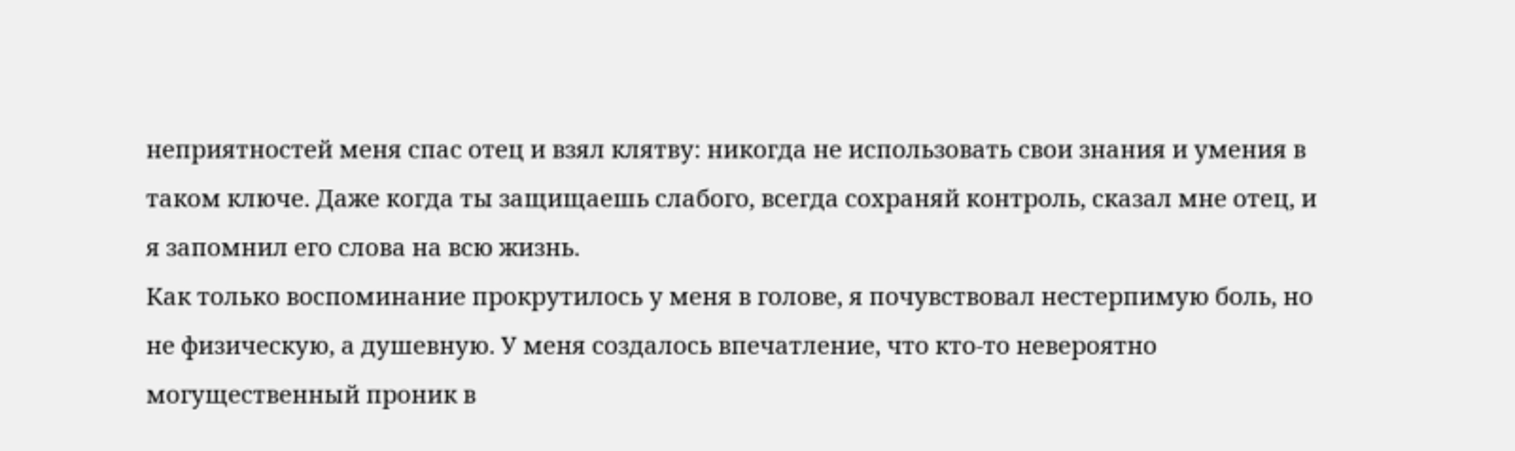неприятностей меня спас отец и взял клятву: никогда не использовать свои знания и умения в таком ключе. Даже когда ты защищаешь слабого, всегда сохраняй контроль, сказал мне отец, и я запомнил его слова на всю жизнь.
Как только воспоминание прокрутилось у меня в голове, я почувствовал нестерпимую боль, но не физическую, а душевную. У меня создалось впечатление, что кто-то невероятно могущественный проник в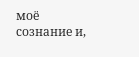моё сознание и,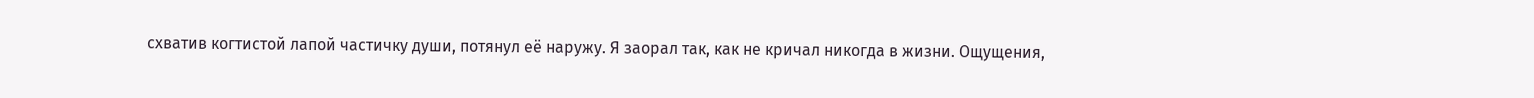схватив когтистой лапой частичку души, потянул её наружу. Я заорал так, как не кричал никогда в жизни. Ощущения,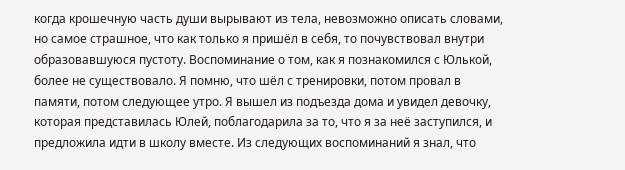когда крошечную часть души вырывают из тела, невозможно описать словами, но самое страшное, что как только я пришёл в себя, то почувствовал внутри образовавшуюся пустоту. Воспоминание о том, как я познакомился с Юлькой, более не существовало. Я помню, что шёл с тренировки, потом провал в памяти, потом следующее утро. Я вышел из подъезда дома и увидел девочку, которая представилась Юлей, поблагодарила за то, что я за неё заступился, и предложила идти в школу вместе. Из следующих воспоминаний я знал, что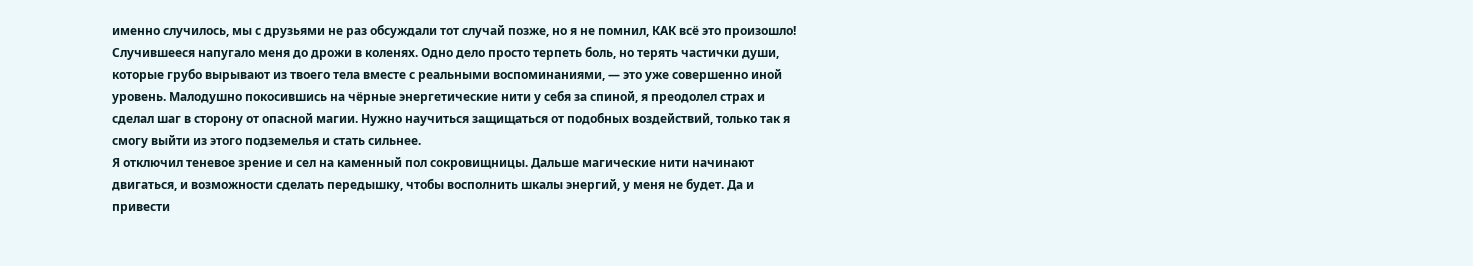именно случилось, мы с друзьями не раз обсуждали тот случай позже, но я не помнил, КАК всё это произошло!
Случившееся напугало меня до дрожи в коленях. Одно дело просто терпеть боль, но терять частички души, которые грубо вырывают из твоего тела вместе с реальными воспоминаниями, — это уже совершенно иной уровень. Малодушно покосившись на чёрные энергетические нити у себя за спиной, я преодолел страх и сделал шаг в сторону от опасной магии. Нужно научиться защищаться от подобных воздействий, только так я смогу выйти из этого подземелья и стать сильнее.
Я отключил теневое зрение и сел на каменный пол сокровищницы. Дальше магические нити начинают двигаться, и возможности сделать передышку, чтобы восполнить шкалы энергий, у меня не будет. Да и привести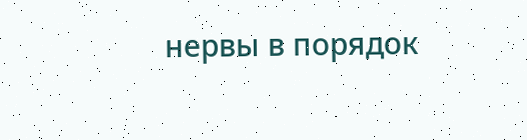нервы в порядок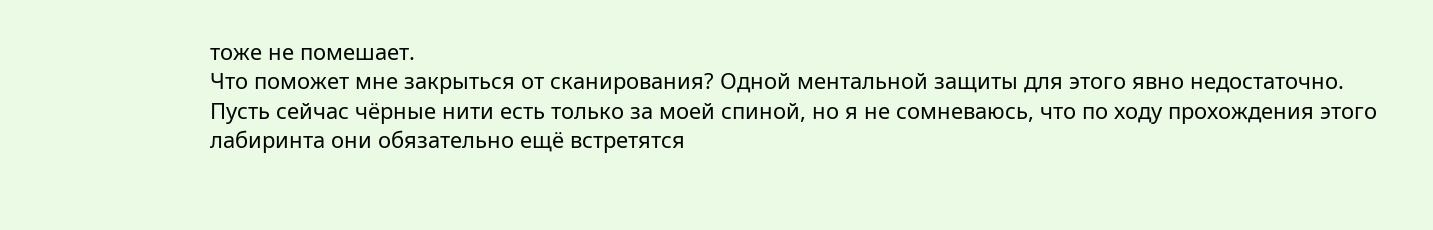тоже не помешает.
Что поможет мне закрыться от сканирования? Одной ментальной защиты для этого явно недостаточно. Пусть сейчас чёрные нити есть только за моей спиной, но я не сомневаюсь, что по ходу прохождения этого лабиринта они обязательно ещё встретятся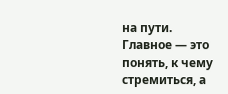на пути. Главное — это понять, к чему стремиться, а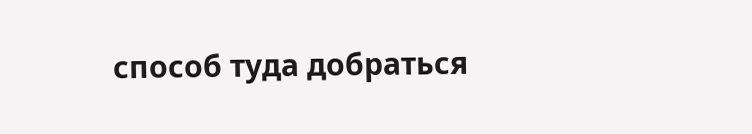способ туда добраться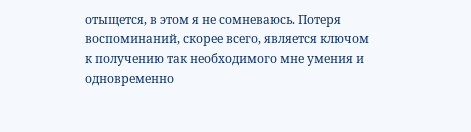отыщется, в этом я не сомневаюсь. Потеря воспоминаний, скорее всего, является ключом к получению так необходимого мне умения и одновременно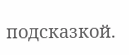подсказкой.